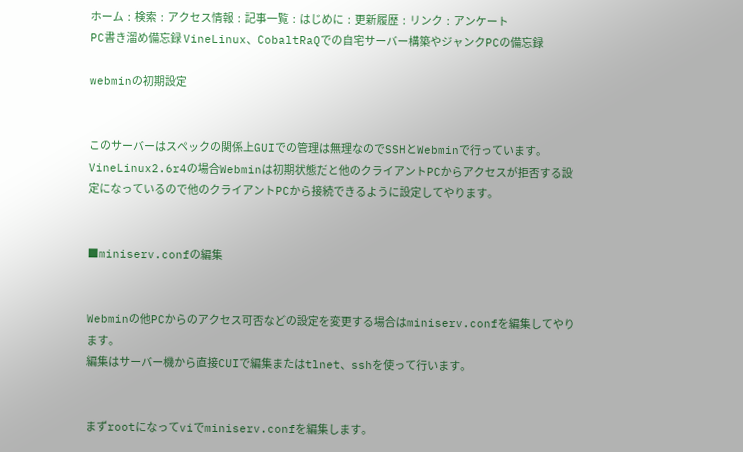ホーム  :  検索  :  アクセス情報  :  記事一覧  :  はじめに  :  更新履歴  :  リンク  :  アンケート
PC書き溜め備忘録 VineLinux、CobaltRaQでの自宅サーバー構築やジャンクPCの備忘録

webminの初期設定


このサーバーはスペックの関係上GUIでの管理は無理なのでSSHとWebminで行っています。
VineLinux2.6r4の場合Webminは初期状態だと他のクライアントPCからアクセスが拒否する設定になっているので他のクライアントPCから接続できるように設定してやります。


■miniserv.confの編集


Webminの他PCからのアクセス可否などの設定を変更する場合はminiserv.confを編集してやります。
編集はサーバー機から直接CUIで編集またはtlnet、sshを使って行います。


まずrootになってviでminiserv.confを編集します。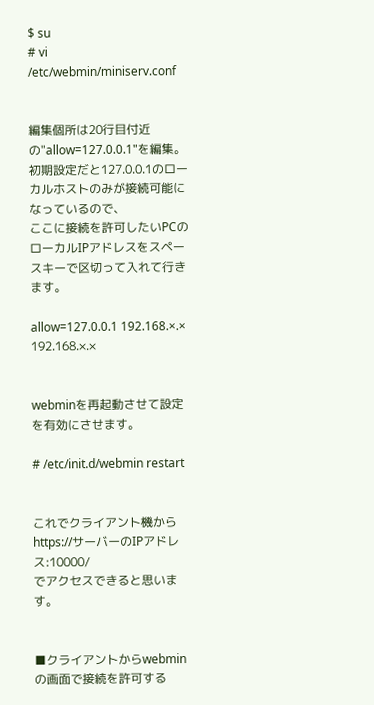$ su
# vi /etc/webmin/miniserv.conf


編集個所は20行目付近の"allow=127.0.0.1"を編集。
初期設定だと127.0.0.1のローカルホストのみが接続可能になっているので、
ここに接続を許可したいPCのローカルIPアドレスをスペースキーで区切って入れて行きます。

allow=127.0.0.1 192.168.×.× 192.168.×.×


webminを再起動させて設定を有効にさせます。

# /etc/init.d/webmin restart


これでクライアント機から
https://サーバーのIPアドレス:10000/
でアクセスできると思います。


■クライアントからwebminの画面で接続を許可する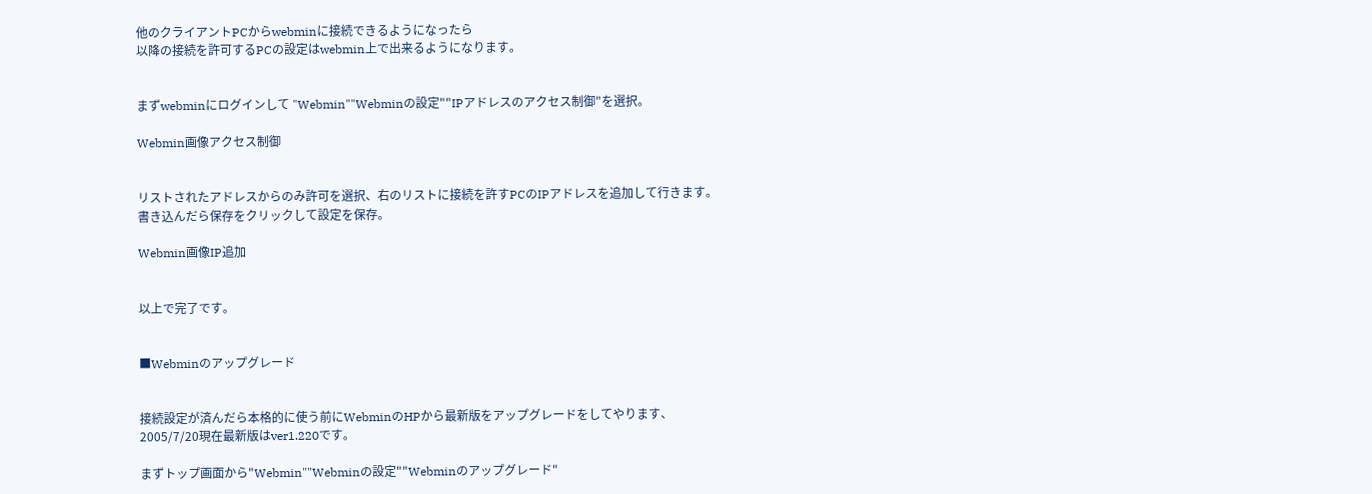他のクライアントPCからwebminに接続できるようになったら
以降の接続を許可するPCの設定はwebmin上で出来るようになります。


まずwebminにログインして "Webmin""Webminの設定""IPアドレスのアクセス制御"を選択。

Webmin画像アクセス制御


リストされたアドレスからのみ許可を選択、右のリストに接続を許すPCのIPアドレスを追加して行きます。
書き込んだら保存をクリックして設定を保存。

Webmin画像IP追加


以上で完了です。


■Webminのアップグレード


接続設定が済んだら本格的に使う前にWebminのHPから最新版をアップグレードをしてやります、
2005/7/20現在最新版はver1.220です。

まずトップ画面から"Webmin""Webminの設定""Webminのアップグレード"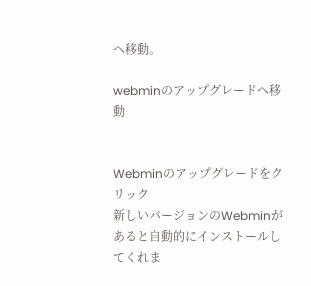へ移動。

webminのアップグレードへ移動


Webminのアップグレードをクリック
新しいバージョンのWebminがあると自動的にインストールしてくれま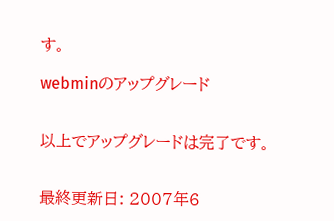す。

webminのアップグレード


以上でアップグレードは完了です。


最終更新日: 2007年6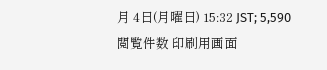月 4日(月曜日) 15:32 JST; 5,590 閲覧件数 印刷用画面